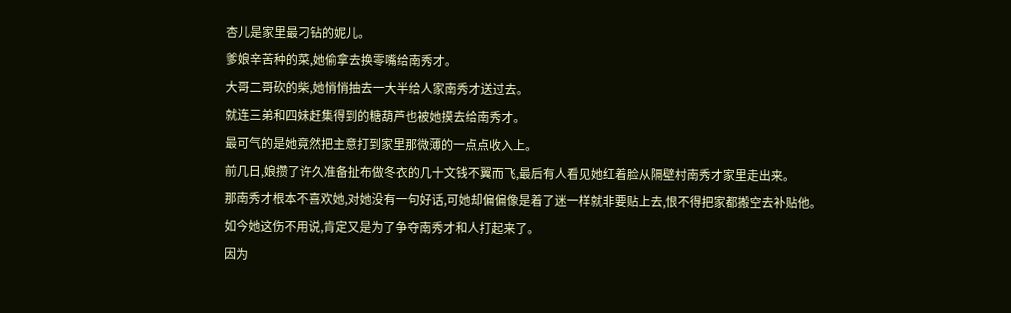杏儿是家里最刁钻的妮儿。
爹娘辛苦种的菜,她偷拿去换零嘴给南秀才。
大哥二哥砍的柴,她悄悄抽去一大半给人家南秀才送过去。
就连三弟和四妹赶集得到的糖葫芦也被她摸去给南秀才。
最可气的是她竟然把主意打到家里那微薄的一点点收入上。
前几日,娘攒了许久准备扯布做冬衣的几十文钱不翼而飞,最后有人看见她红着脸从隔壁村南秀才家里走出来。
那南秀才根本不喜欢她,对她没有一句好话,可她却偏偏像是着了迷一样就非要贴上去,恨不得把家都搬空去补贴他。
如今她这伤不用说,肯定又是为了争夺南秀才和人打起来了。
因为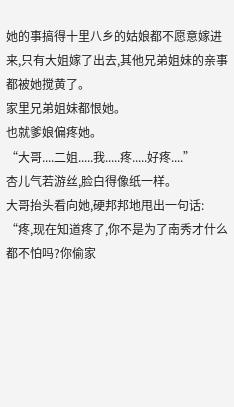她的事搞得十里八乡的姑娘都不愿意嫁进来,只有大姐嫁了出去,其他兄弟姐妹的亲事都被她搅黄了。
家里兄弟姐妹都恨她。
也就爹娘偏疼她。
“大哥....二姐.....我.....疼.....好疼....”
杏儿气若游丝,脸白得像纸一样。
大哥抬头看向她,硬邦邦地甩出一句话:
“疼,现在知道疼了,你不是为了南秀才什么都不怕吗?你偷家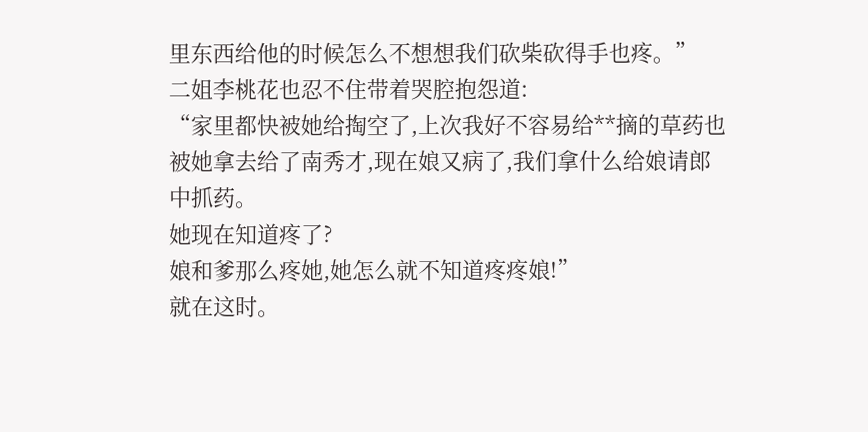里东西给他的时候怎么不想想我们砍柴砍得手也疼。”
二姐李桃花也忍不住带着哭腔抱怨道:
“家里都快被她给掏空了,上次我好不容易给**摘的草药也被她拿去给了南秀才,现在娘又病了,我们拿什么给娘请郎中抓药。
她现在知道疼了?
娘和爹那么疼她,她怎么就不知道疼疼娘!”
就在这时。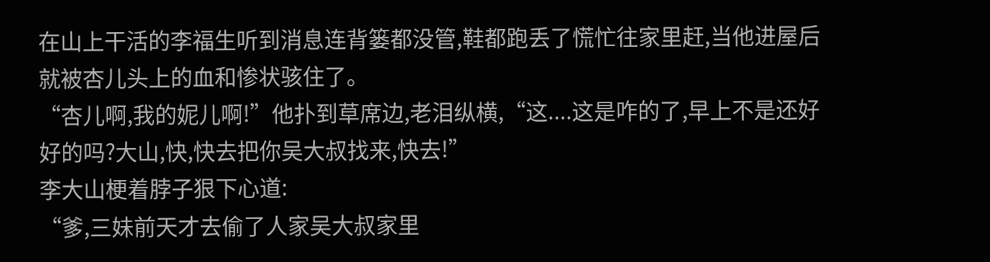在山上干活的李福生听到消息连背篓都没管,鞋都跑丢了慌忙往家里赶,当他进屋后就被杏儿头上的血和惨状骇住了。
“杏儿啊,我的妮儿啊!”他扑到草席边,老泪纵横,“这....这是咋的了,早上不是还好好的吗?大山,快,快去把你吴大叔找来,快去!”
李大山梗着脖子狠下心道:
“爹,三妹前天才去偷了人家吴大叔家里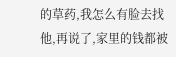的草药,我怎么有脸去找他,再说了,家里的钱都被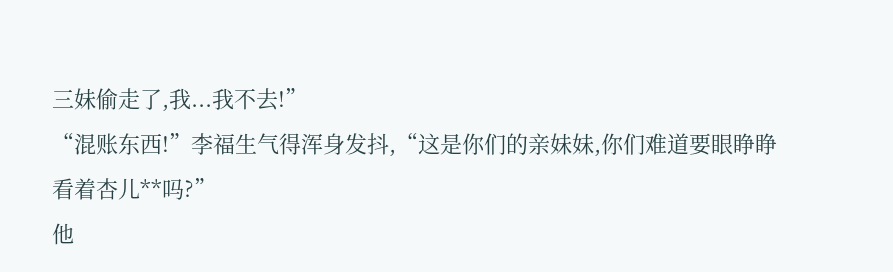三妹偷走了,我...我不去!”
“混账东西!”李福生气得浑身发抖,“这是你们的亲妹妹,你们难道要眼睁睁看着杏儿**吗?”
他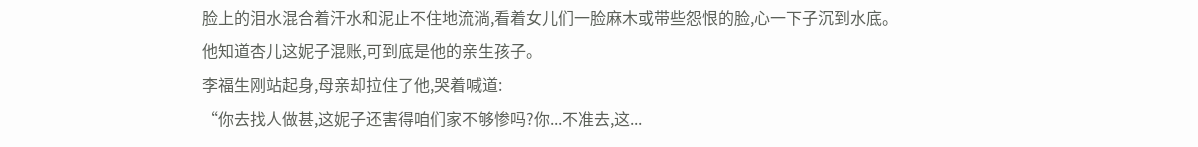脸上的泪水混合着汗水和泥止不住地流淌,看着女儿们一脸麻木或带些怨恨的脸,心一下子沉到水底。
他知道杏儿这妮子混账,可到底是他的亲生孩子。
李福生刚站起身,母亲却拉住了他,哭着喊道:
“你去找人做甚,这妮子还害得咱们家不够惨吗?你...不准去,这...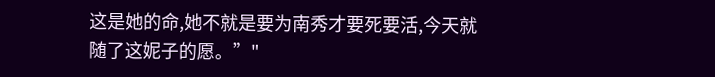这是她的命,她不就是要为南秀才要死要活,今天就随了这妮子的愿。”"